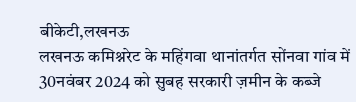बीकेटी,लखनऊ
लखनऊ कमिश्नरेट के महिंगवा थानांतर्गत सोंनवा गांव में 30नवंबर 2024 को सुबह सरकारी ज़मीन के कब्जे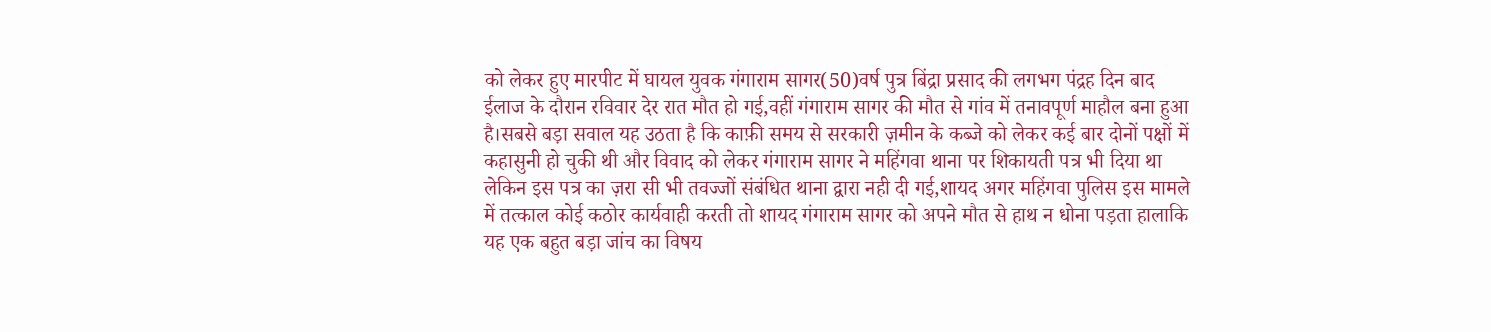को लेकर हुए मारपीट में घायल युवक गंगाराम सागर(50)वर्ष पुत्र बिंद्रा प्रसाद की लगभग पंद्रह दिन बाद ईलाज के दौरान रविवार देर रात मौत हो गई,वहीं गंगाराम सागर की मौत से गांव में तनावपूर्ण माहौल बना हुआ है।सबसे बड़ा सवाल यह उठता है कि काफ़ी समय से सरकारी ज़मीन के कब्जे को लेकर कई बार दोनों पक्षों में कहासुनी हो चुकी थी और विवाद को लेकर गंगाराम सागर ने महिंगवा थाना पर शिकायती पत्र भी दिया था लेकिन इस पत्र का ज़रा सी भी तवज्जों संबंधित थाना द्वारा नही दी गई,शायद अगर महिंगवा पुलिस इस मामले में तत्काल कोई कठोर कार्यवाही करती तो शायद गंगाराम सागर को अपने मौत से हाथ न धोना पड़ता हालाकि यह एक बहुत बड़ा जांच का विषय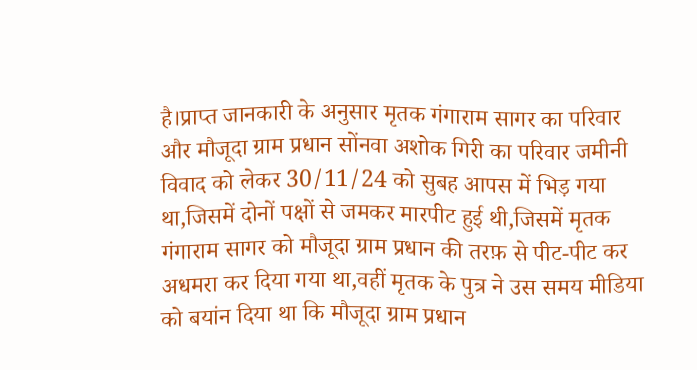है।प्राप्त जानकारी के अनुसार मृतक गंगाराम सागर का परिवार और मौजूदा ग्राम प्रधान सोंनवा अशोक गिरी का परिवार जमीनी विवाद को लेकर 30/11/24 को सुबह आपस में भिड़ गया था,जिसमें दोनों पक्षों से जमकर मारपीट हुई थी,जिसमें मृतक गंगाराम सागर को मौजूदा ग्राम प्रधान की तरफ़ से पीट-पीट कर अधमरा कर दिया गया था,वहीं मृतक के पुत्र ने उस समय मीडिया को बयांन दिया था कि मौजूदा ग्राम प्रधान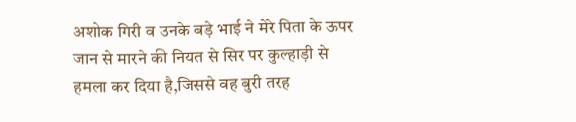अशोक गिरी व उनके बड़े भाई ने मेरे पिता के ऊपर जान से मारने की नियत से सिर पर कुल्हाड़ी से हमला कर दिया है,जिससे वह बुरी तरह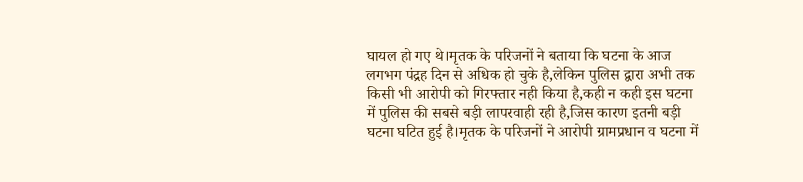घायल हो गए थे।मृतक के परिजनों ने बताया कि घटना के आज लगभग पंद्रह दिन से अधिक हो चुके है,लेकिन पुलिस द्वारा अभी तक किसी भी आरोपी को गिरफ्तार नही किया है,कही न कही इस घटना में पुलिस की सबसे बड़ी लापरवाही रही है,जिस कारण इतनी बड़ी घटना घटित हुई है।मृतक के परिजनों ने आरोपी ग्रामप्रधान व घटना में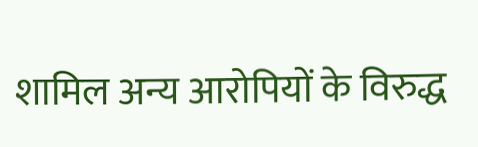शामिल अन्य आरोपियों के विरुद्ध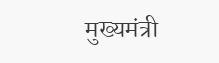मुख्यमंत्री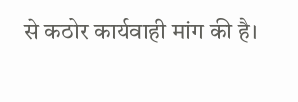से कठोर कार्यवाही मांग की है।